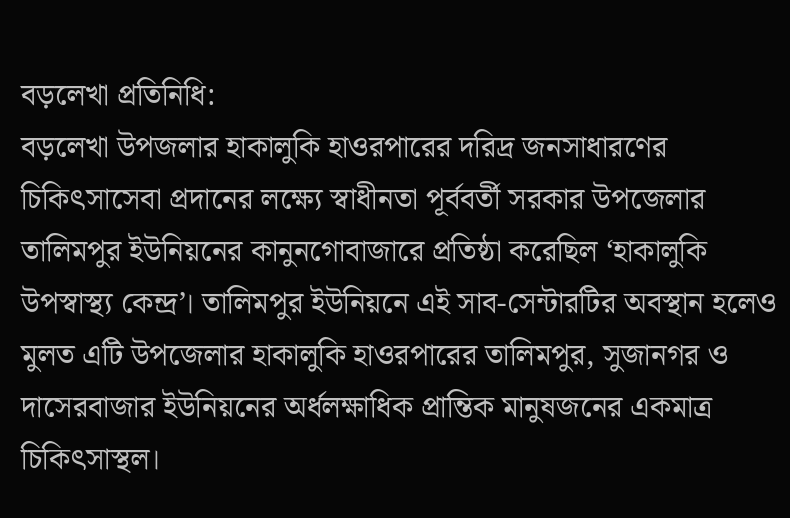বড়লেখা প্রতিনিধি:
বড়লেখা উপজলার হাকালুকি হাওরপারের দরিদ্র জনসাধারণের চিকিৎসাসেবা প্রদানের লক্ষ্যে স্বাধীনতা পূর্ববর্তী সরকার উপজেলার তালিমপুর ইউনিয়নের কানুনগোবাজারে প্রতিষ্ঠা করেছিল ‘হাকালুকি উপস্বাস্থ্য কেন্দ্র’। তালিমপুর ইউনিয়নে এই সাব-সেন্টারটির অবস্থান হলেও মুলত এটি উপজেলার হাকালুকি হাওরপারের তালিমপুর, সুজানগর ও দাসেরবাজার ইউনিয়নের অর্ধলক্ষাধিক প্রান্তিক মানুষজনের একমাত্র চিকিৎসাস্থল।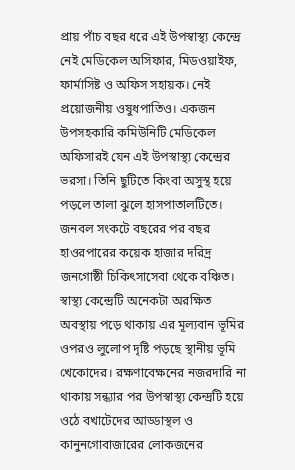প্রায় পাঁচ বছর ধরে এই উপস্বাস্থ্য কেন্দ্রে নেই মেডিকেল অসিফার, মিডওয়াইফ, ফার্মাসিষ্ট ও অফিস সহায়ক। নেই প্রয়োজনীয় ওষুধপাতিও। একজন উপসহকারি কমিউনিটি মেডিকেল অফিসারই যেন এই উপস্বাস্থ্য কেন্দ্রের ভরসা। তিনি ছুটিতে কিংবা অসুস্থ হয়ে পড়লে তালা ঝুলে হাসপাতালটিতে।
জনবল সংকটে বছরের পর বছর হাওরপারের কয়েক হাজার দরিদ্র জনগোষ্ঠী চিকিৎসাসেবা থেকে বঞ্চিত। স্বাস্থ্য কেন্দ্রেটি অনেকটা অরক্ষিত অবস্থায় পড়ে থাকায় এর মূল্যবান ভূমির ওপরও লুলোপ দৃষ্টি পড়ছে স্থানীয় ভূমি খেকোদের। রক্ষণাবেক্ষনের নজরদারি না থাকায় সন্ধ্যার পর উপস্বাস্থ্য কেন্দ্রটি হয়ে ওঠে বখাটেদের আড্ডাস্থল ও কানুনগোবাজারের লোকজনের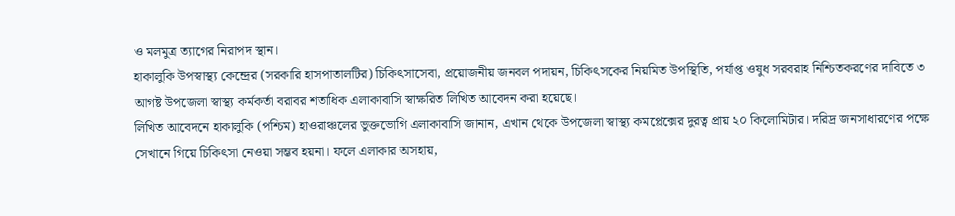ও মলমুত্র ত্যাগের নিরাপদ স্থান।
হাকালুকি উপস্বাস্থ্য কেন্দ্রের (সরকারি হাসপাতালটির) চিকিৎসাসেবা, প্রয়োজনীয় জনবল পদায়ন, চিকিৎসকের নিয়মিত উপস্থিতি, পর্যাপ্ত ওষুধ সরবরাহ নিশ্চিতকরণের দাবিতে ৩ আগষ্ট উপজেলা স্বাস্থ্য কর্মকর্তা বরাবর শতাধিক এলাকাবাসি স্বাক্ষরিত লিখিত আবেদন করা হয়েছে।
লিখিত আবেদনে হাকালুকি (পশ্চিম) হাওরাঞ্চলের ভুক্তভোগি এলাকাবাসি জানান, এখান থেকে উপজেলা স্বাস্থ্য কমপ্লেক্সের দুরত্ব প্রায় ২০ কিলোমিটার। দরিদ্র জনসাধারণের পক্ষে সেখানে গিয়ে চিকিৎসা নেওয়া সম্ভব হয়না। ফলে এলাকার অসহায়,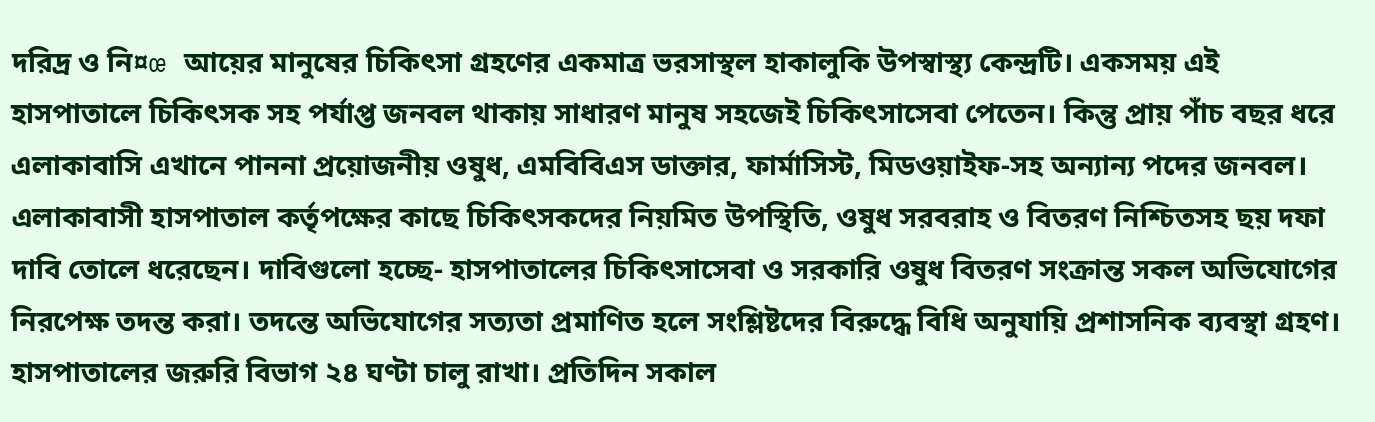দরিদ্র ও নি¤œ আয়ের মানুষের চিকিৎসা গ্রহণের একমাত্র ভরসাস্থল হাকালুকি উপস্বাস্থ্য কেন্দ্রটি। একসময় এই হাসপাতালে চিকিৎসক সহ পর্যাপ্ত জনবল থাকায় সাধারণ মানুষ সহজেই চিকিৎসাসেবা পেতেন। কিন্তু প্রায় পাঁচ বছর ধরে এলাকাবাসি এখানে পাননা প্রয়োজনীয় ওষুধ, এমবিবিএস ডাক্তার, ফার্মাসিস্ট, মিডওয়াইফ-সহ অন্যান্য পদের জনবল।
এলাকাবাসী হাসপাতাল কর্তৃপক্ষের কাছে চিকিৎসকদের নিয়মিত উপস্থিতি, ওষুধ সরবরাহ ও বিতরণ নিশ্চিতসহ ছয় দফা দাবি তোলে ধরেছেন। দাবিগুলো হচ্ছে- হাসপাতালের চিকিৎসাসেবা ও সরকারি ওষুধ বিতরণ সংক্রান্ত সকল অভিযোগের নিরপেক্ষ তদন্ত করা। তদন্তে অভিযোগের সত্যতা প্রমাণিত হলে সংশ্লিষ্টদের বিরুদ্ধে বিধি অনুযায়ি প্রশাসনিক ব্যবস্থা গ্রহণ। হাসপাতালের জরুরি বিভাগ ২৪ ঘণ্টা চালু রাখা। প্রতিদিন সকাল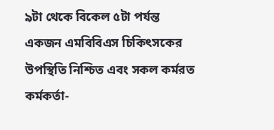৯টা থেকে বিকেল ৫টা পর্যন্ত একজন এমবিবিএস চিকিৎসকের উপস্থিতি নিশ্চিত এবং সকল কর্মরত কর্মকর্তা-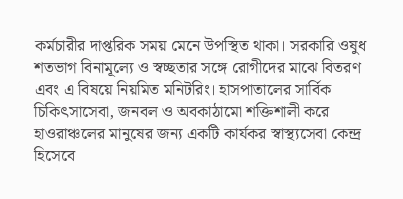কর্মচারীর দাপ্তরিক সময় মেনে উপস্থিত থাকা। সরকারি ওষুধ শতভাগ বিনামূল্যে ও স্বচ্ছতার সঙ্গে রোগীদের মাঝে বিতরণ এবং এ বিষয়ে নিয়মিত মনিটরিং। হাসপাতালের সার্বিক চিকিৎসাসেবা, জনবল ও অবকাঠামো শক্তিশালী করে হাওরাঞ্চলের মানুষের জন্য একটি কার্যকর স্বাস্থ্যসেবা কেন্দ্র হিসেবে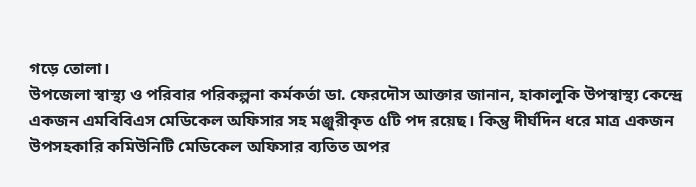গড়ে তোলা।
উপজেলা স্বাস্থ্য ও পরিবার পরিকল্পনা কর্মকর্তা ডা. ফেরদৌস আক্তার জানান, হাকালুকি উপস্বাস্থ্য কেন্দ্রে একজন এমবিবিএস মেডিকেল অফিসার সহ মঞ্জুরীকৃত ৫টি পদ রয়েছ। কিন্তু দীর্ঘদিন ধরে মাত্র একজন উপসহকারি কমিউনিটি মেডিকেল অফিসার ব্যতিত অপর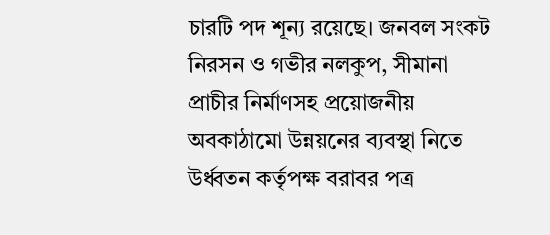চারটি পদ শূন্য রয়েছে। জনবল সংকট নিরসন ও গভীর নলকুপ, সীমানা প্রাচীর নির্মাণসহ প্রয়োজনীয় অবকাঠামো উন্নয়নের ব্যবস্থা নিতে উর্ধ্বতন কর্তৃপক্ষ বরাবর পত্র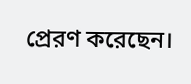প্রেরণ করেছেন।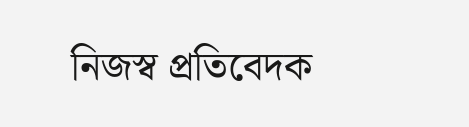নিজস্ব প্রতিবেদক